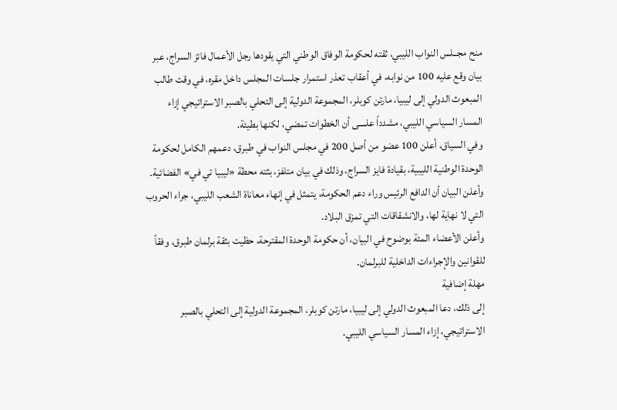منح مجــلس النواب الليبي، ثقته لحكومة الوفاق الوطني التي يقودها رجل الأعمال فائز السراج، عبر بيان وقع عليه 100 من نوابه، في أعقاب تعذر استمرار جلسات المجلس داخل مقره، في وقت طالب المبعوث الدولي إلى ليبيا، مارتن كوبلر، المجموعة الدولية إلى التحلي بالصبر الاستراتيجي إزاء المسار السياسي الليبي، مشدداً علــــى أن الخطوات تمضي، لكنها بطيئة.
وفي السياق، أعلن 100 عضو من أصل 200 في مجلس النواب في طبرق، دعمهم الكامل لحكومة الوحدة الوطنية الليبية، بقيادة فايز السراج، وذلك في بيان متلفز، بثته محطة «ليبيا تي في» الفضائية. وأعلن البيان أن الدافع الرئيس وراء دعم الحكومة، يتمثل في إنهاء معاناة الشعب الليبي، جراء الحروب التي لا نهاية لها، والانشقاقات التي تمزق البلاد.
وأعلن الأعضاء المئة بوضوح في البيان، أن حكومة الوحدة المقترحة، حظيت بثقة برلمان طبرق، وفقاً للقوانين والإجراءات الداخلية للبرلمان.
مهلة إضافية
إلى ذلك، دعا المبعوث الدولي إلى ليبيا، مارتن كوبلر، المجموعة الدولية إلى التحلي بالصبر الاستراتيجي، إزاء المسار السياسي الليبي.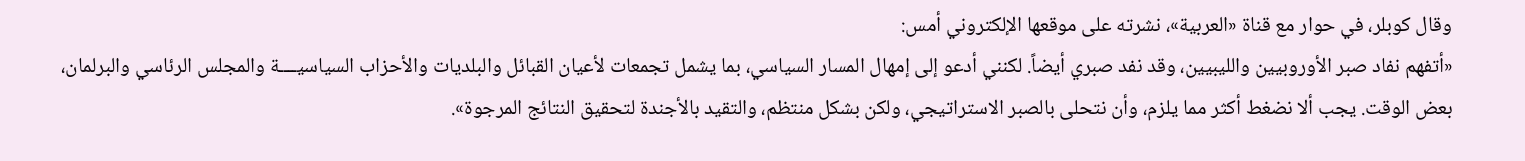وقال كوبلر، في حوار مع قناة «العربية»، نشرته على موقعها الإلكتروني أمس:
«أتفهم نفاد صبر الأوروبيين والليبيين، وقد نفد صبري أيضاً. لكنني أدعو إلى إمهال المسار السياسي، بما يشمل تجمعات لأعيان القبائل والبلديات والأحزاب السياسيــــة والمجلس الرئاسي والبرلمان، بعض الوقت. يجب ألا نضغط أكثر مما يلزم، وأن نتحلى بالصبر الاستراتيجي، ولكن بشكل منتظم، والتقيد بالأجندة لتحقيق النتائج المرجوة».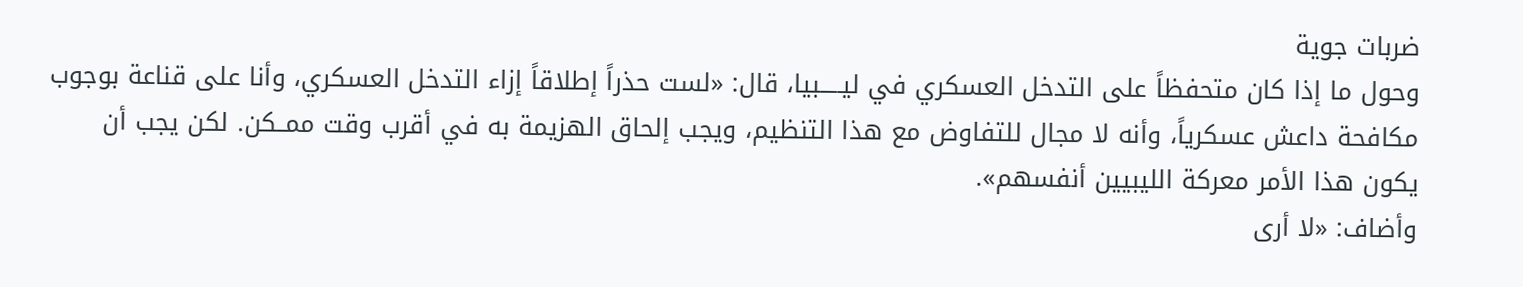ضربات جوية
وحول ما إذا كان متحفظاً على التدخل العسكري في ليـــــبيا، قال: «لست حذراً إطلاقاً إزاء التدخل العسكري، وأنا على قناعة بوجوب مكافحة داعش عسكرياً، وأنه لا مجال للتفاوض مع هذا التنظيم، ويجب إلحاق الهزيمة به في أقرب وقت ممــكن. لكن يجب أن يكون هذا الأمر معركة الليبيين أنفسهم».
وأضاف: «لا أرى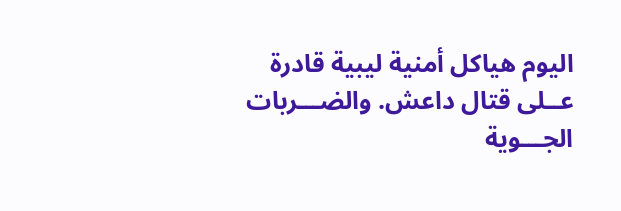اليوم هياكل أمنية ليبية قادرة عــلى قتال داعش. والضـــربات الجـــوية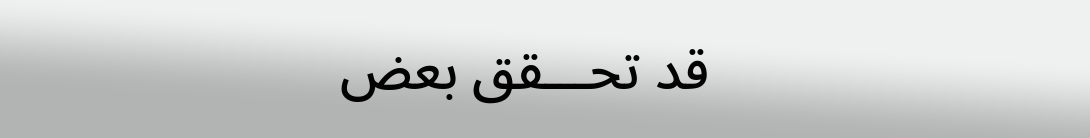قد تحـــقق بعض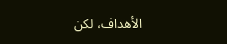الأهداف، لكن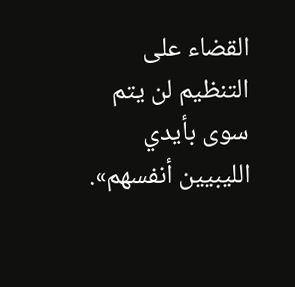القضاء على التنظيم لن يتم سوى بأيدي الليبيين أنفسهم».